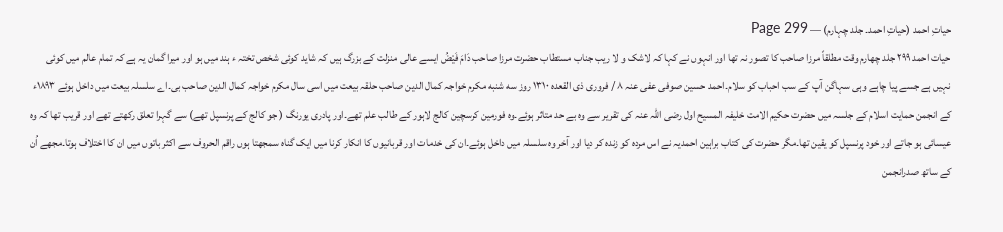حیاتِ احمد (حیاتِ احمد۔ جلد چہارم) — Page 299
حیات احمد ۲۹۹ جلد چهارم وقت مطلقاً مرزا صاحب کا تصور نہ تھا اور انہوں نے کہا کہ لاشک و لا ریب جناب مستطاب حضرت مرزا صاحب دَامَ فَيْضُ ایسے عالی منزلت کے بزرگ ہیں کہ شاید کوئی شخص تختہ ء ہند میں ہو اور میرا گمان یہ ہے کہ تمام عالم میں کوئی نہیں ہے جسے پیا چاہے وہی سہاگن آپ کے سب احباب کو سلام۔احمد حسین صوفی عفی عنہ ۸ / فروری ذی القعده ۱۳۱۰ روز سه شنبه مکرم خواجہ کمال الدین صاحب حلقہ بیعت میں اسی سال مکرم خواجہ کمال الدین صاحب بی۔اے سلسلہ بیعت میں داخل ہوئے ۱۸۹۳ء کے انجمن حمایت اسلام کے جلسہ میں حضرت حکیم الامت خلیفہ المسیح اول رضی اللہ عنہ کی تقریر سے وہ بے حد متاثر ہوئے۔وہ فورمین کرسچین کالج لاہور کے طالب علم تھے۔اور پادری یورنگ ( جو کالج کے پرنسپل تھے) سے گہرا تعلق رکھتے تھے اور قریب تھا کہ وہ عیسائی ہو جاتے اور خود پرنسپل کو یقین تھا۔مگر حضرت کی کتاب براہین احمدیہ نے اس مردہ کو زندہ کر دیا اور آخر وہ سلسلہ میں داخل ہوئے۔ان کی خدمات اور قربانیوں کا انکار کرنا میں ایک گناہ سمجھتا ہوں راقم الحروف سے اکثر باتوں میں ان کا اختلاف ہوتا۔مجھے اُن کے ساتھ صدرانجمن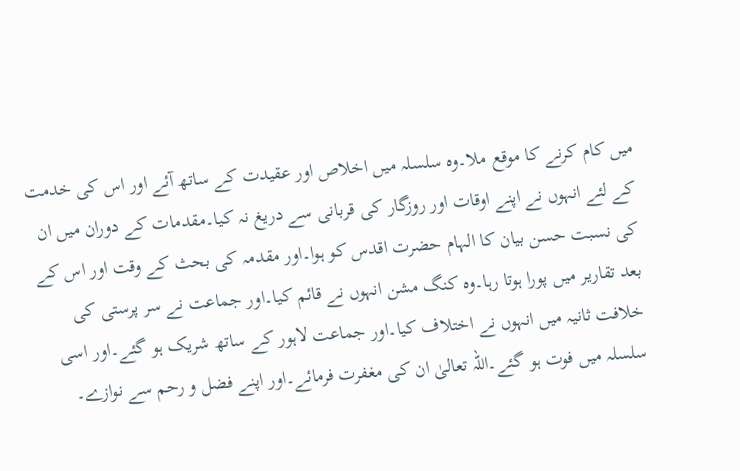میں کام کرنے کا موقع ملا۔وہ سلسلہ میں اخلاص اور عقیدت کے ساتھ آئے اور اس کی خدمت کے لئے انہوں نے اپنے اوقات اور روزگار کی قربانی سے دریغ نہ کیا۔مقدمات کے دوران میں ان کی نسبت حسن بیان کا الہام حضرت اقدس کو ہوا۔اور مقدمہ کی بحث کے وقت اور اس کے بعد تقاریر میں پورا ہوتا رہا۔وہ کنگ مشن انہوں نے قائم کیا۔اور جماعت نے سر پرستی کی خلافت ثانیہ میں انہوں نے اختلاف کیا۔اور جماعت لاہور کے ساتھ شریک ہو گئے۔اور اسی سلسلہ میں فوت ہو گئے۔اللہ تعالیٰ ان کی مغفرت فرمائے۔اور اپنے فضل و رحم سے نوازے۔